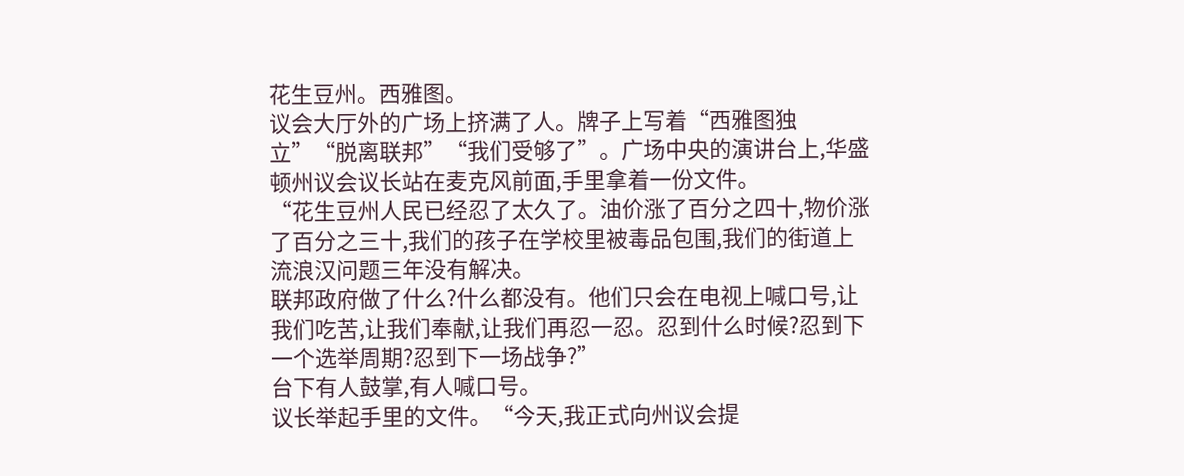花生豆州。西雅图。
议会大厅外的广场上挤满了人。牌子上写着“西雅图独立”“脱离联邦”“我们受够了”。广场中央的演讲台上,华盛顿州议会议长站在麦克风前面,手里拿着一份文件。
“花生豆州人民已经忍了太久了。油价涨了百分之四十,物价涨了百分之三十,我们的孩子在学校里被毒品包围,我们的街道上流浪汉问题三年没有解决。
联邦政府做了什么?什么都没有。他们只会在电视上喊口号,让我们吃苦,让我们奉献,让我们再忍一忍。忍到什么时候?忍到下一个选举周期?忍到下一场战争?”
台下有人鼓掌,有人喊口号。
议长举起手里的文件。“今天,我正式向州议会提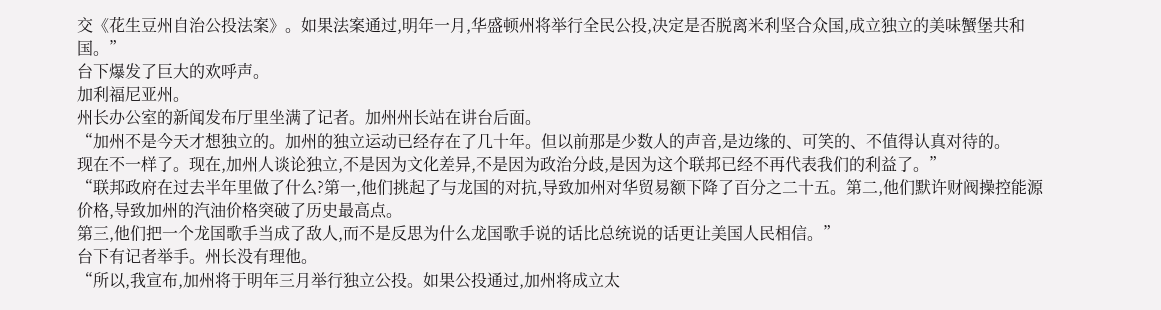交《花生豆州自治公投法案》。如果法案通过,明年一月,华盛顿州将举行全民公投,决定是否脱离米利坚合众国,成立独立的美味蟹堡共和国。”
台下爆发了巨大的欢呼声。
加利福尼亚州。
州长办公室的新闻发布厅里坐满了记者。加州州长站在讲台后面。
“加州不是今天才想独立的。加州的独立运动已经存在了几十年。但以前那是少数人的声音,是边缘的、可笑的、不值得认真对待的。
现在不一样了。现在,加州人谈论独立,不是因为文化差异,不是因为政治分歧,是因为这个联邦已经不再代表我们的利益了。”
“联邦政府在过去半年里做了什么?第一,他们挑起了与龙国的对抗,导致加州对华贸易额下降了百分之二十五。第二,他们默许财阀操控能源价格,导致加州的汽油价格突破了历史最高点。
第三,他们把一个龙国歌手当成了敌人,而不是反思为什么龙国歌手说的话比总统说的话更让美国人民相信。”
台下有记者举手。州长没有理他。
“所以,我宣布,加州将于明年三月举行独立公投。如果公投通过,加州将成立太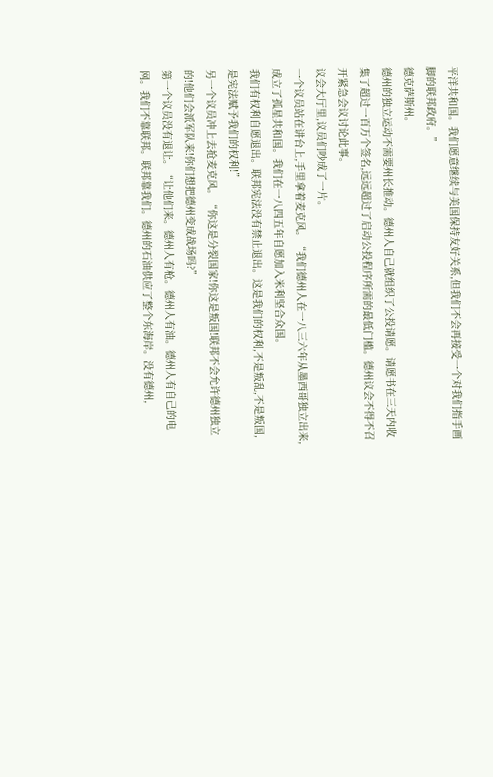平洋共和国。我们愿意继续与美国保持友好关系,但我们不会再接受一个对我们指手画脚的联邦政府。”
德克萨斯州。
德州的独立运动不需要州长推动。德州人自己就组织了公投请愿。请愿书在三天内收集了超过一百万个签名,远远超过了启动公投程序所需的最低门槛。德州议会不得不召开紧急会议讨论此事。
议会大厅里,议员们吵成了一片。
一个议员站在讲台上,手里拿着麦克风。“我们德州人在一八三六年从墨西哥独立出来,成立了孤星共和国。我们在一八四五年自愿加入米利坚合众国。
我们有权利自愿退出。联邦宪法没有禁止退出。这是我们的权利,不是叛乱,不是叛国,是宪法赋予我们的权利!”
另一个议员冲上去抢麦克风。“你这是分裂国家!你这是叛国!联邦不会允许德州独立的!他们会派军队来!你们想把德州变成战场吗?”
第一个议员没有退让。“让他们来。德州人有枪。德州人有油。德州人有自己的电网。我们不靠联邦。联邦靠我们。德州的石油供应了整个东海岸。没有德州,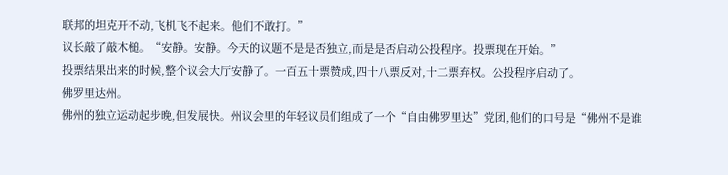联邦的坦克开不动,飞机飞不起来。他们不敢打。”
议长敲了敲木槌。“安静。安静。今天的议题不是是否独立,而是是否启动公投程序。投票现在开始。”
投票结果出来的时候,整个议会大厅安静了。一百五十票赞成,四十八票反对,十二票弃权。公投程序启动了。
佛罗里达州。
佛州的独立运动起步晚,但发展快。州议会里的年轻议员们组成了一个“自由佛罗里达”党团,他们的口号是“佛州不是谁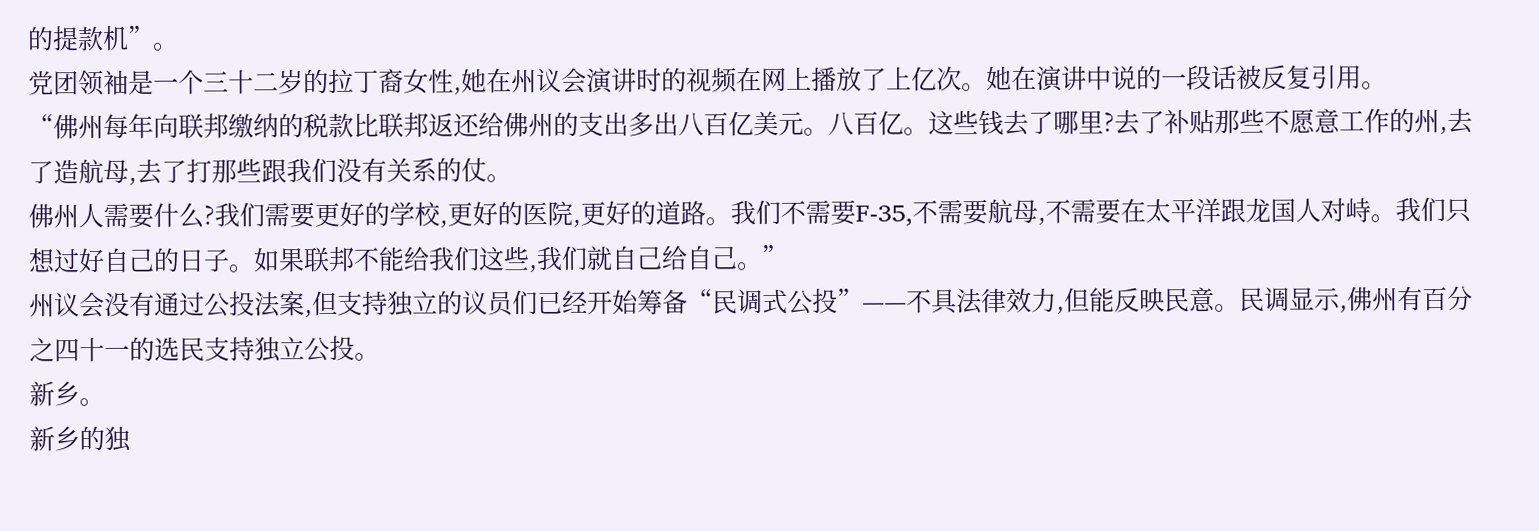的提款机”。
党团领袖是一个三十二岁的拉丁裔女性,她在州议会演讲时的视频在网上播放了上亿次。她在演讲中说的一段话被反复引用。
“佛州每年向联邦缴纳的税款比联邦返还给佛州的支出多出八百亿美元。八百亿。这些钱去了哪里?去了补贴那些不愿意工作的州,去了造航母,去了打那些跟我们没有关系的仗。
佛州人需要什么?我们需要更好的学校,更好的医院,更好的道路。我们不需要F-35,不需要航母,不需要在太平洋跟龙国人对峙。我们只想过好自己的日子。如果联邦不能给我们这些,我们就自己给自己。”
州议会没有通过公投法案,但支持独立的议员们已经开始筹备“民调式公投”——不具法律效力,但能反映民意。民调显示,佛州有百分之四十一的选民支持独立公投。
新乡。
新乡的独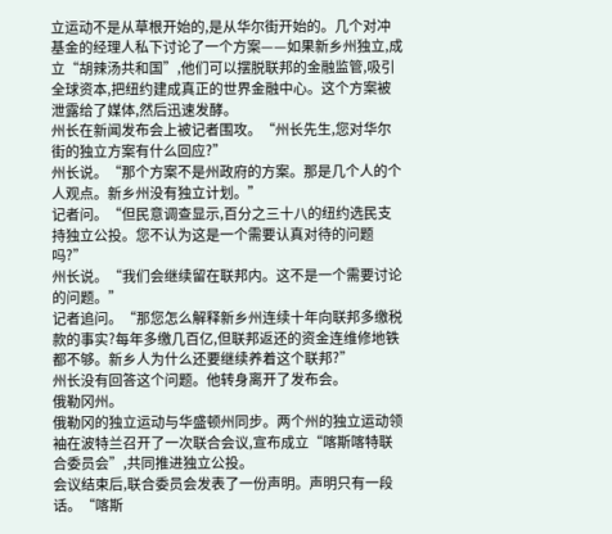立运动不是从草根开始的,是从华尔街开始的。几个对冲基金的经理人私下讨论了一个方案——如果新乡州独立,成立“胡辣汤共和国”,他们可以摆脱联邦的金融监管,吸引全球资本,把纽约建成真正的世界金融中心。这个方案被泄露给了媒体,然后迅速发酵。
州长在新闻发布会上被记者围攻。“州长先生,您对华尔街的独立方案有什么回应?”
州长说。“那个方案不是州政府的方案。那是几个人的个人观点。新乡州没有独立计划。”
记者问。“但民意调查显示,百分之三十八的纽约选民支持独立公投。您不认为这是一个需要认真对待的问题吗?”
州长说。“我们会继续留在联邦内。这不是一个需要讨论的问题。”
记者追问。“那您怎么解释新乡州连续十年向联邦多缴税款的事实?每年多缴几百亿,但联邦返还的资金连维修地铁都不够。新乡人为什么还要继续养着这个联邦?”
州长没有回答这个问题。他转身离开了发布会。
俄勒冈州。
俄勒冈的独立运动与华盛顿州同步。两个州的独立运动领袖在波特兰召开了一次联合会议,宣布成立“喀斯喀特联合委员会”,共同推进独立公投。
会议结束后,联合委员会发表了一份声明。声明只有一段话。“喀斯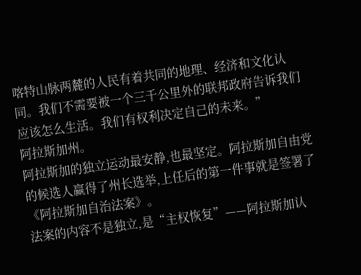喀特山脉两麓的人民有着共同的地理、经济和文化认同。我们不需要被一个三千公里外的联邦政府告诉我们应该怎么生活。我们有权利决定自己的未来。”
阿拉斯加州。
阿拉斯加的独立运动最安静,也最坚定。阿拉斯加自由党的候选人赢得了州长选举,上任后的第一件事就是签署了《阿拉斯加自治法案》。
法案的内容不是独立,是“主权恢复”——阿拉斯加认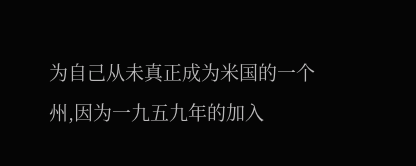为自己从未真正成为米国的一个州,因为一九五九年的加入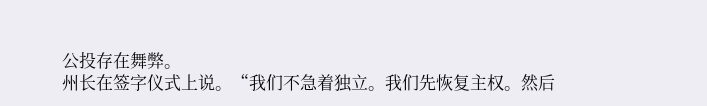公投存在舞弊。
州长在签字仪式上说。“我们不急着独立。我们先恢复主权。然后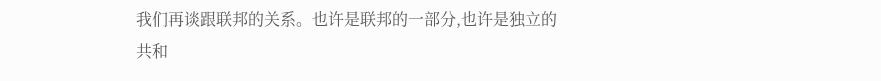我们再谈跟联邦的关系。也许是联邦的一部分,也许是独立的共和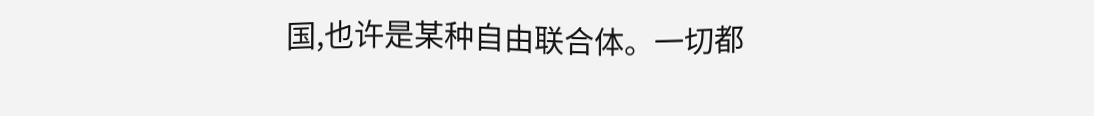国,也许是某种自由联合体。一切都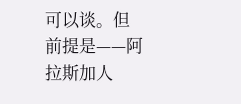可以谈。但前提是——阿拉斯加人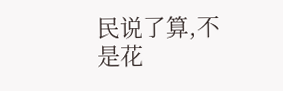民说了算,不是花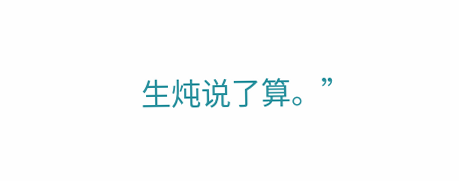生炖说了算。”